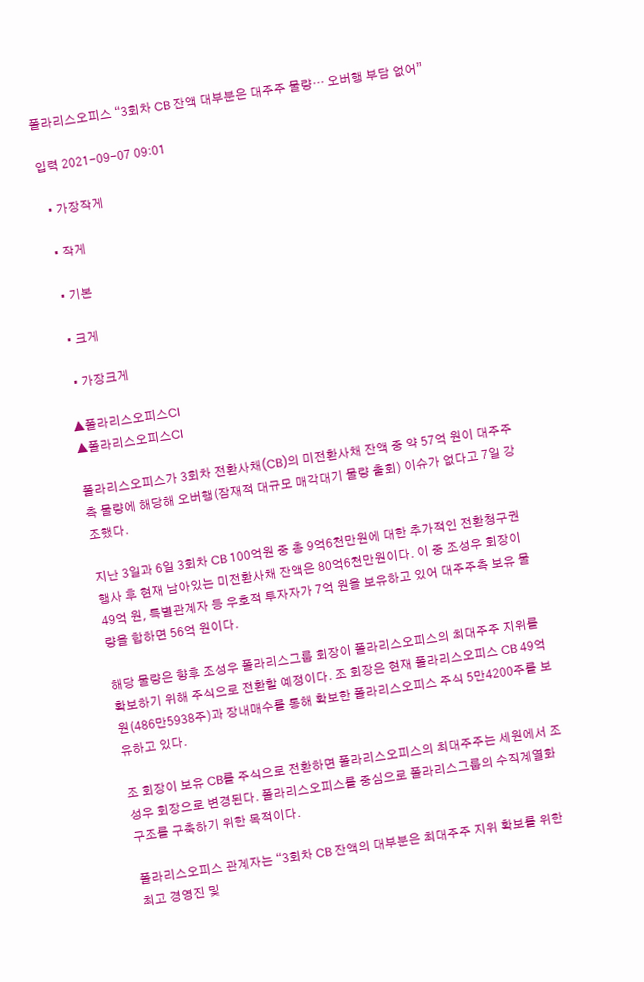폴라리스오피스 “3회차 CB 잔액 대부분은 대주주 물량… 오버행 부담 없어”

입력 2021-09-07 09:01

  • 가장작게

  • 작게

  • 기본

  • 크게

  • 가장크게

▲폴라리스오피스CI
▲폴라리스오피스CI

폴라리스오피스가 3회차 전환사채(CB)의 미전환사채 잔액 중 약 57억 원이 대주주측 물량에 해당해 오버행(잠재적 대규모 매각대기 물량 출회) 이슈가 없다고 7일 강조했다.

지난 3일과 6일 3회차 CB 100억원 중 총 9억6천만원에 대한 추가적인 전환청구권 행사 후 현재 남아있는 미전환사채 잔액은 80억6천만원이다. 이 중 조성우 회장이 49억 원, 특별관계자 등 우호적 투자자가 7억 원을 보유하고 있어 대주주측 보유 물량을 합하면 56억 원이다.

해당 물량은 향후 조성우 폴라리스그룹 회장이 폴라리스오피스의 최대주주 지위를 확보하기 위해 주식으로 전환할 예정이다. 조 회장은 현재 폴라리스오피스 CB 49억원(486만5938주)과 장내매수를 통해 확보한 폴라리스오피스 주식 5만4200주를 보유하고 있다.

조 회장이 보유 CB를 주식으로 전환하면 폴라리스오피스의 최대주주는 세원에서 조성우 회장으로 변경된다. 폴라리스오피스를 중심으로 폴라리스그룹의 수직계열화 구조를 구축하기 위한 목적이다.

폴라리스오피스 관계자는 “3회차 CB 잔액의 대부분은 최대주주 지위 확보를 위한 최고 경영진 및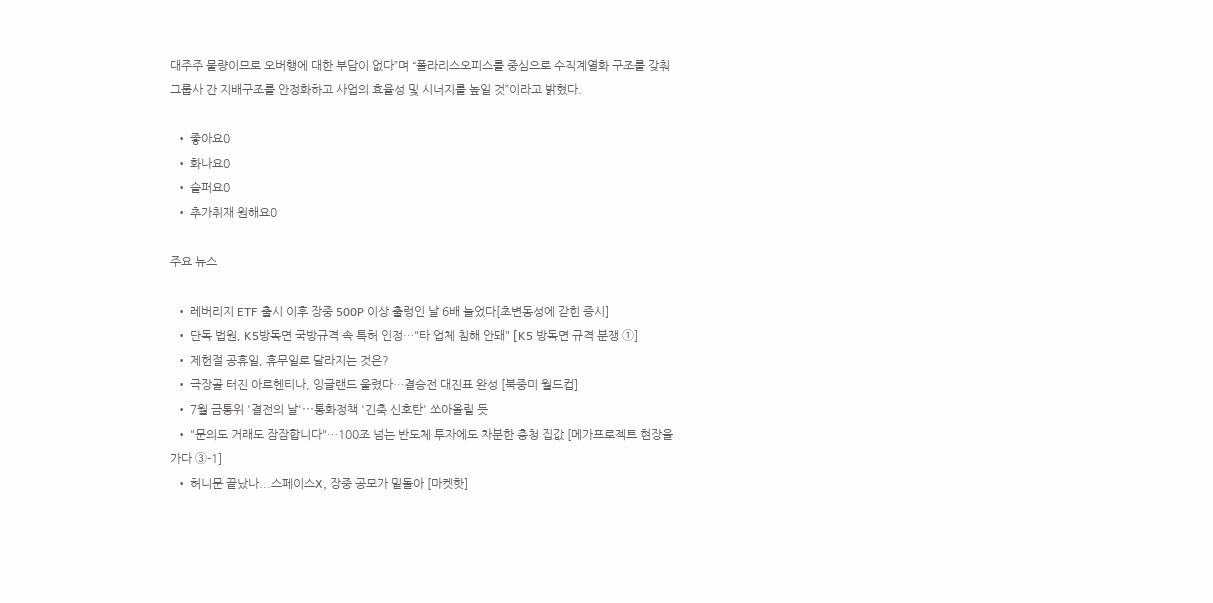대주주 물량이므로 오버행에 대한 부담이 없다”며 “폴라리스오피스를 중심으로 수직계열화 구조를 갖춰 그룹사 간 지배구조를 안정화하고 사업의 효율성 및 시너지를 높일 것”이라고 밝혔다.

  • 좋아요0
  • 화나요0
  • 슬퍼요0
  • 추가취재 원해요0

주요 뉴스

  • 레버리지 ETF 출시 이후 장중 500P 이상 출렁인 날 6배 늘었다[초변동성에 갇힌 증시]
  • 단독 법원, K5방독면 국방규격 속 특허 인정…"타 업체 침해 안돼" [K5 방독면 규격 분쟁 ①]
  • 제헌절 공휴일, 휴무일로 달라지는 것은?
  • 극장골 터진 아르헨티나, 잉글랜드 울렸다…결승전 대진표 완성 [북중미 월드컵]
  • 7월 금통위 '결전의 날'⋯통화정책 '긴축 신호탄' 쏘아올릴 듯
  • "문의도 거래도 잠잠합니다"…100조 넘는 반도체 투자에도 차분한 충청 집값 [메가프로젝트 현장을 가다 ③-1]
  • 허니문 끝났나...스페이스X, 장중 공모가 밑돌아 [마켓핫]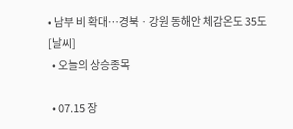• 남부 비 확대⋯경북ㆍ강원 동해안 체감온도 35도 [날씨]
  • 오늘의 상승종목

  • 07.15 장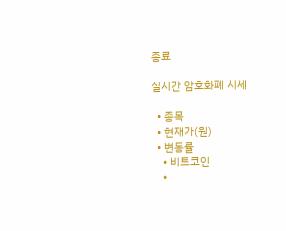종료

실시간 암호화폐 시세

  • 종목
  • 현재가(원)
  • 변동률
    • 비트코인
    •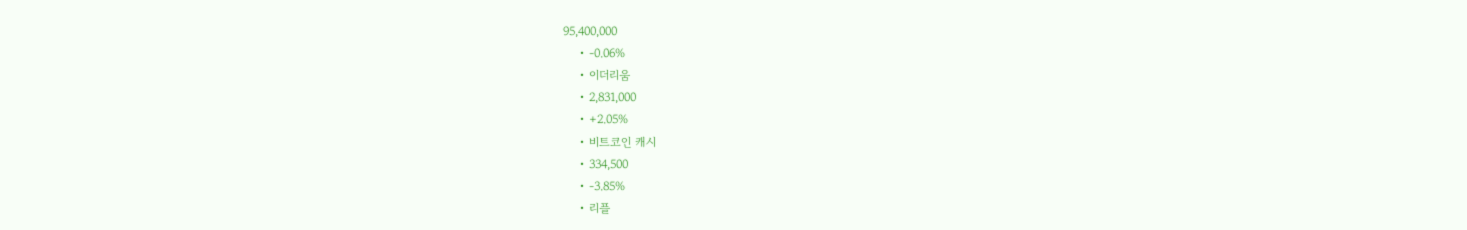95,400,000
    • -0.06%
    • 이더리움
    • 2,831,000
    • +2.05%
    • 비트코인 캐시
    • 334,500
    • -3.85%
    • 리플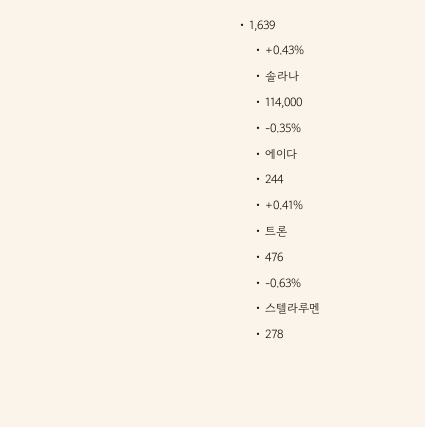• 1,639
    • +0.43%
    • 솔라나
    • 114,000
    • -0.35%
    • 에이다
    • 244
    • +0.41%
    • 트론
    • 476
    • -0.63%
    • 스텔라루멘
    • 278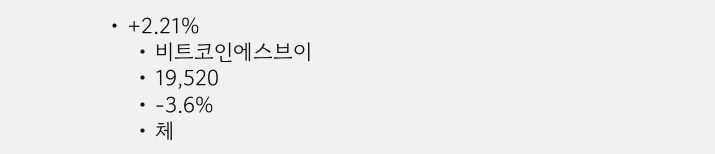• +2.21%
    • 비트코인에스브이
    • 19,520
    • -3.6%
    • 체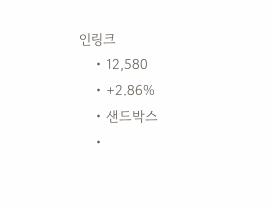인링크
    • 12,580
    • +2.86%
    • 샌드박스
    •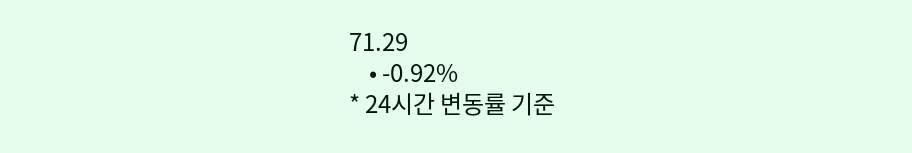71.29
    • -0.92%
* 24시간 변동률 기준